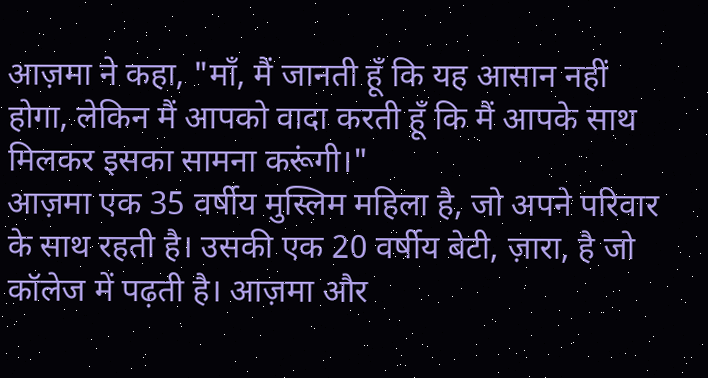आज़मा ने कहा, "माँ, मैं जानती हूँ कि यह आसान नहीं होगा, लेकिन मैं आपको वादा करती हूँ कि मैं आपके साथ मिलकर इसका सामना करूंगी।"
आज़मा एक 35 वर्षीय मुस्लिम महिला है, जो अपने परिवार के साथ रहती है। उसकी एक 20 वर्षीय बेटी, ज़ारा, है जो कॉलेज में पढ़ती है। आज़मा और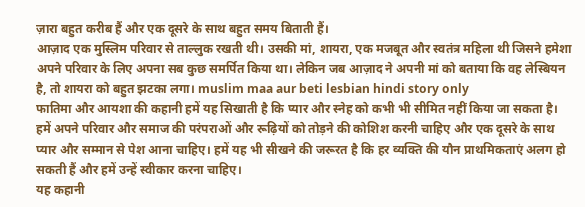ज़ारा बहुत करीब हैं और एक दूसरे के साथ बहुत समय बिताती हैं।
आज़ाद एक मुस्लिम परिवार से ताल्लुक रखती थी। उसकी मां, शायरा, एक मजबूत और स्वतंत्र महिला थी जिसने हमेशा अपने परिवार के लिए अपना सब कुछ समर्पित किया था। लेकिन जब आज़ाद ने अपनी मां को बताया कि वह लेस्बियन है, तो शायरा को बहुत झटका लगा। muslim maa aur beti lesbian hindi story only
फातिमा और आयशा की कहानी हमें यह सिखाती है कि प्यार और स्नेह को कभी भी सीमित नहीं किया जा सकता है। हमें अपने परिवार और समाज की परंपराओं और रूढ़ियों को तोड़ने की कोशिश करनी चाहिए और एक दूसरे के साथ प्यार और सम्मान से पेश आना चाहिए। हमें यह भी सीखने की जरूरत है कि हर व्यक्ति की यौन प्राथमिकताएं अलग हो सकती हैं और हमें उन्हें स्वीकार करना चाहिए।
यह कहानी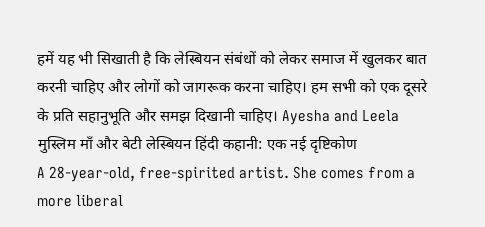हमें यह भी सिखाती है कि लेस्बियन संबंधों को लेकर समाज में खुलकर बात करनी चाहिए और लोगों को जागरूक करना चाहिए। हम सभी को एक दूसरे के प्रति सहानुभूति और समझ दिखानी चाहिए। Ayesha and Leela
मुस्लिम माँ और बेटी लेस्बियन हिंदी कहानी: एक नई दृष्टिकोण
A 28-year-old, free-spirited artist. She comes from a more liberal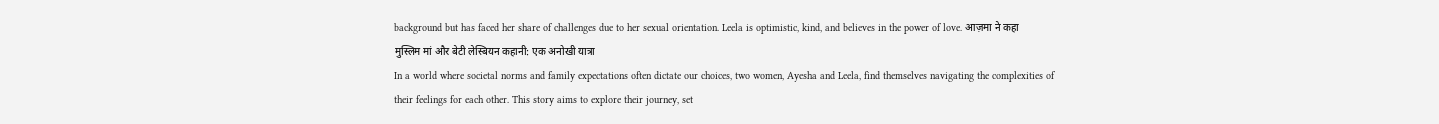background but has faced her share of challenges due to her sexual orientation. Leela is optimistic, kind, and believes in the power of love. आज़मा ने कहा
मुस्लिम मां और बेटी लेस्बियन कहानी: एक अनोखी यात्रा
In a world where societal norms and family expectations often dictate our choices, two women, Ayesha and Leela, find themselves navigating the complexities of their feelings for each other. This story aims to explore their journey, set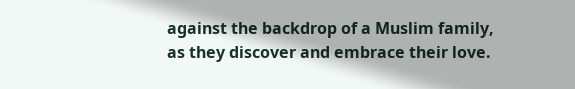against the backdrop of a Muslim family, as they discover and embrace their love.